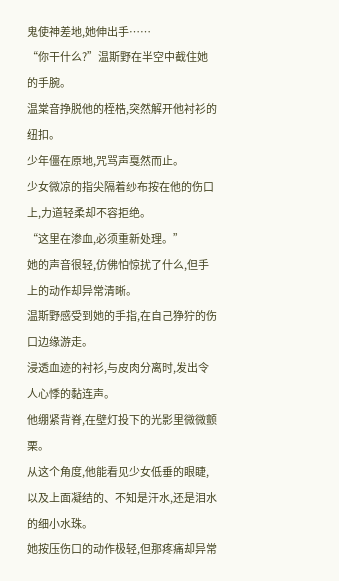鬼使神差地,她伸出手……
“你干什么?”温斯野在半空中截住她的手腕。
温棠音挣脱他的桎梏,突然解开他衬衫的纽扣。
少年僵在原地,咒骂声戛然而止。
少女微凉的指尖隔着纱布按在他的伤口上,力道轻柔却不容拒绝。
“这里在渗血,必须重新处理。”
她的声音很轻,仿佛怕惊扰了什么,但手上的动作却异常清晰。
温斯野感受到她的手指,在自己狰狞的伤口边缘游走。
浸透血迹的衬衫,与皮肉分离时,发出令人心悸的黏连声。
他绷紧背脊,在壁灯投下的光影里微微颤栗。
从这个角度,他能看见少女低垂的眼睫,以及上面凝结的、不知是汗水,还是泪水的细小水珠。
她按压伤口的动作极轻,但那疼痛却异常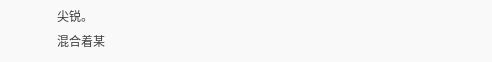尖锐。
混合着某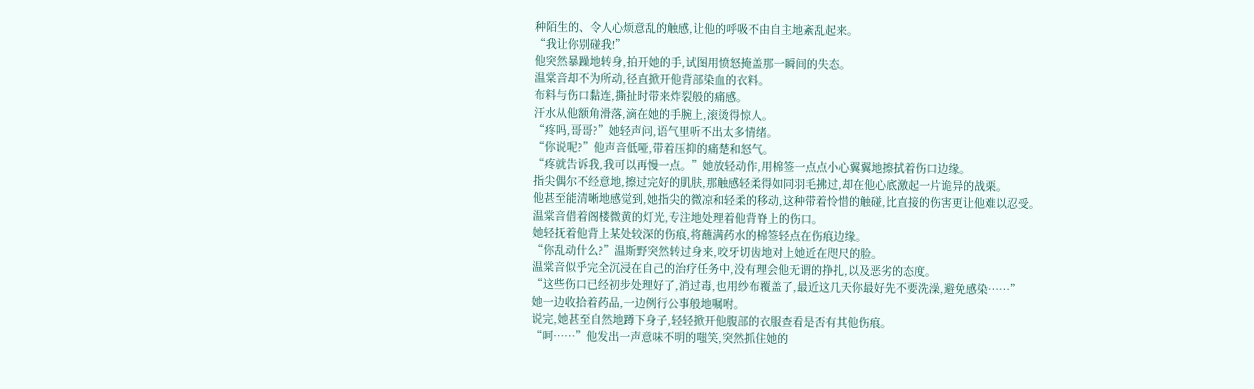种陌生的、令人心烦意乱的触感,让他的呼吸不由自主地紊乱起来。
“我让你别碰我!”
他突然暴躁地转身,拍开她的手,试图用愤怒掩盖那一瞬间的失态。
温棠音却不为所动,径直掀开他背部染血的衣料。
布料与伤口黏连,撕扯时带来炸裂般的痛感。
汗水从他额角滑落,滴在她的手腕上,滚烫得惊人。
“疼吗,哥哥?”她轻声问,语气里听不出太多情绪。
“你说呢?”他声音低哑,带着压抑的痛楚和怒气。
“疼就告诉我,我可以再慢一点。”她放轻动作,用棉签一点点小心翼翼地擦拭着伤口边缘。
指尖偶尔不经意地,擦过完好的肌肤,那触感轻柔得如同羽毛拂过,却在他心底激起一片诡异的战栗。
他甚至能清晰地感觉到,她指尖的微凉和轻柔的移动,这种带着怜惜的触碰,比直接的伤害更让他难以忍受。
温棠音借着阁楼微黄的灯光,专注地处理着他背脊上的伤口。
她轻抚着他背上某处较深的伤痕,将蘸满药水的棉签轻点在伤痕边缘。
“你乱动什么?”温斯野突然转过身来,咬牙切齿地对上她近在咫尺的脸。
温棠音似乎完全沉浸在自己的治疗任务中,没有理会他无谓的挣扎,以及恶劣的态度。
“这些伤口已经初步处理好了,消过毒,也用纱布覆盖了,最近这几天你最好先不要洗澡,避免感染……”
她一边收拾着药品,一边例行公事般地嘱咐。
说完,她甚至自然地蹲下身子,轻轻掀开他腹部的衣服查看是否有其他伤痕。
“呵……”他发出一声意味不明的嗤笑,突然抓住她的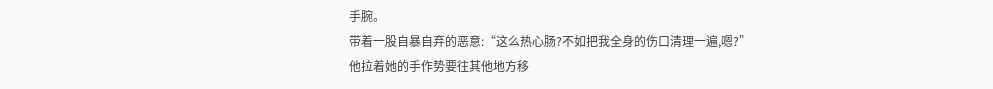手腕。
带着一股自暴自弃的恶意:“这么热心肠?不如把我全身的伤口清理一遍,嗯?”
他拉着她的手作势要往其他地方移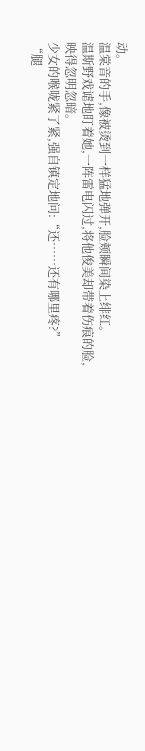动。
温棠音的手,像被烫到一样猛地弹开,脸颊瞬间染上绯红。
温斯野戏谑地盯着她,一阵雷电闪过,将他俊美却带着伤痕的脸,映得忽明忽暗。
少女的喉咙紧了紧,强自镇定地问:“还……还有哪里疼?”
“腿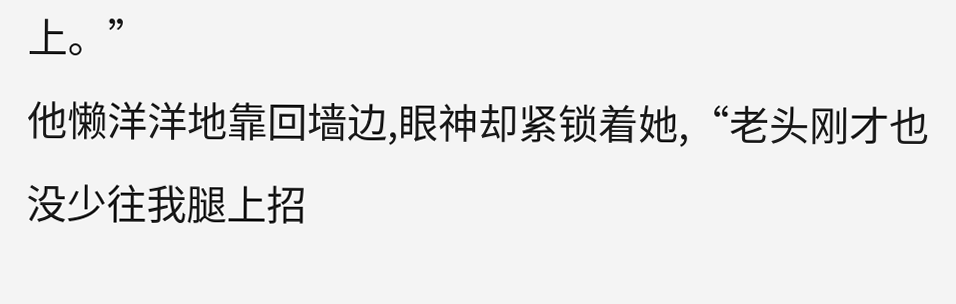上。”
他懒洋洋地靠回墙边,眼神却紧锁着她,“老头刚才也没少往我腿上招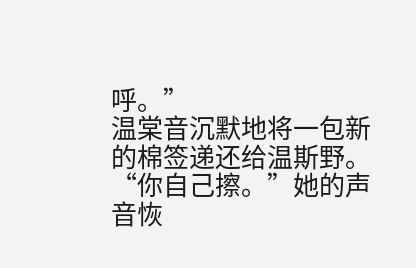呼。”
温棠音沉默地将一包新的棉签递还给温斯野。
“你自己擦。”她的声音恢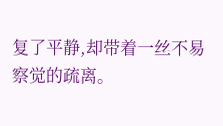复了平静,却带着一丝不易察觉的疏离。